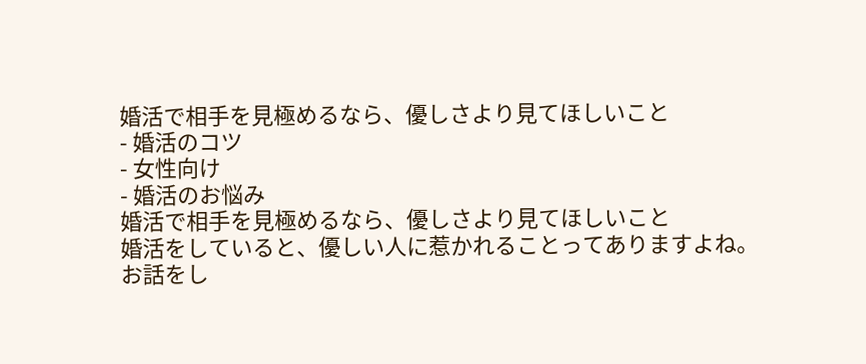婚活で相手を見極めるなら、優しさより見てほしいこと
- 婚活のコツ
- 女性向け
- 婚活のお悩み
婚活で相手を見極めるなら、優しさより見てほしいこと
婚活をしていると、優しい人に惹かれることってありますよね。
お話をし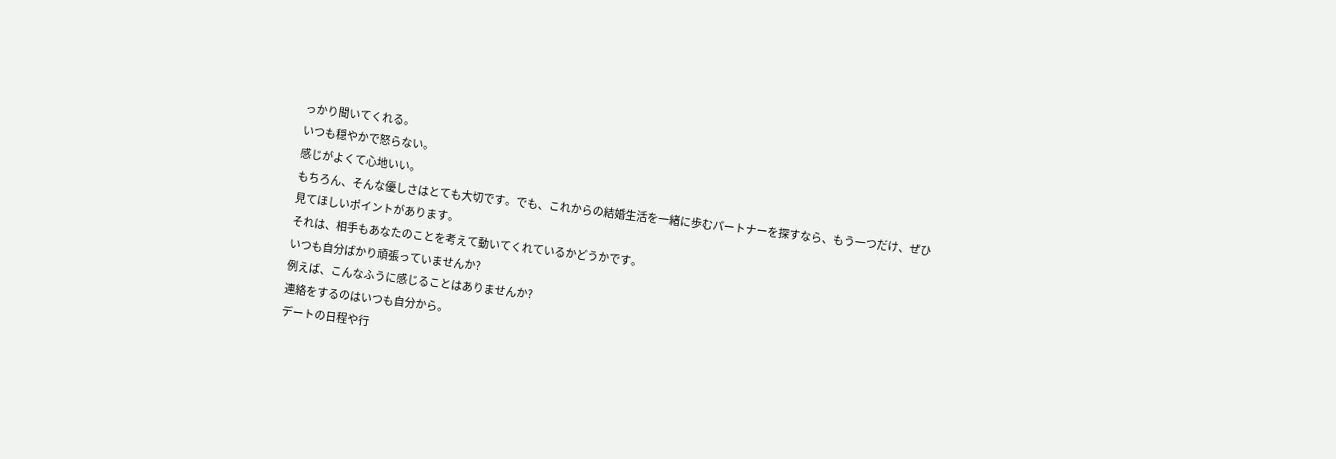っかり聞いてくれる。
いつも穏やかで怒らない。
感じがよくて心地いい。
もちろん、そんな優しさはとても大切です。でも、これからの結婚生活を一緒に歩むパートナーを探すなら、もう一つだけ、ぜひ見てほしいポイントがあります。
それは、相手もあなたのことを考えて動いてくれているかどうかです。
いつも自分ばかり頑張っていませんか?
例えば、こんなふうに感じることはありませんか?
連絡をするのはいつも自分から。
デートの日程や行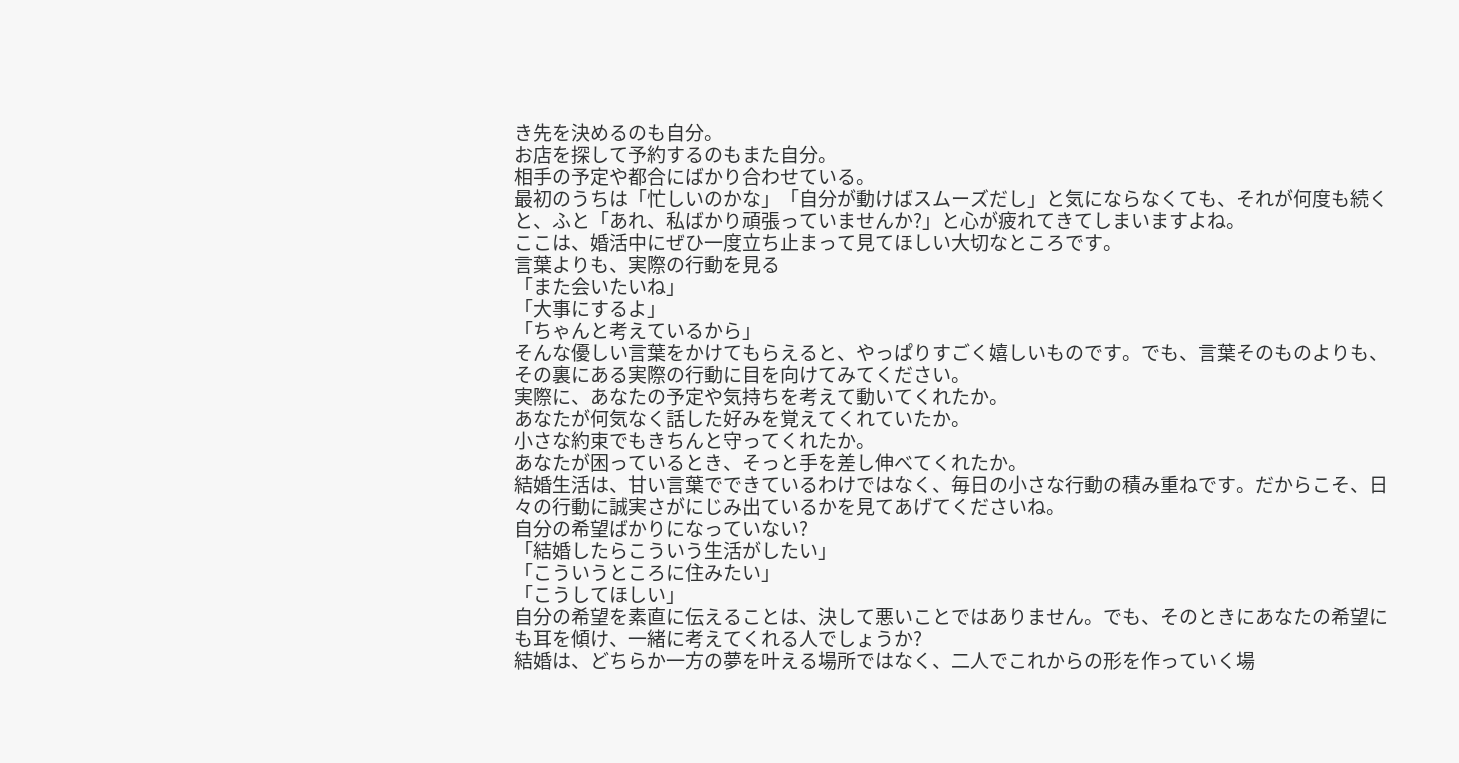き先を決めるのも自分。
お店を探して予約するのもまた自分。
相手の予定や都合にばかり合わせている。
最初のうちは「忙しいのかな」「自分が動けばスムーズだし」と気にならなくても、それが何度も続くと、ふと「あれ、私ばかり頑張っていませんか?」と心が疲れてきてしまいますよね。
ここは、婚活中にぜひ一度立ち止まって見てほしい大切なところです。
言葉よりも、実際の行動を見る
「また会いたいね」
「大事にするよ」
「ちゃんと考えているから」
そんな優しい言葉をかけてもらえると、やっぱりすごく嬉しいものです。でも、言葉そのものよりも、その裏にある実際の行動に目を向けてみてください。
実際に、あなたの予定や気持ちを考えて動いてくれたか。
あなたが何気なく話した好みを覚えてくれていたか。
小さな約束でもきちんと守ってくれたか。
あなたが困っているとき、そっと手を差し伸べてくれたか。
結婚生活は、甘い言葉でできているわけではなく、毎日の小さな行動の積み重ねです。だからこそ、日々の行動に誠実さがにじみ出ているかを見てあげてくださいね。
自分の希望ばかりになっていない?
「結婚したらこういう生活がしたい」
「こういうところに住みたい」
「こうしてほしい」
自分の希望を素直に伝えることは、決して悪いことではありません。でも、そのときにあなたの希望にも耳を傾け、一緒に考えてくれる人でしょうか?
結婚は、どちらか一方の夢を叶える場所ではなく、二人でこれからの形を作っていく場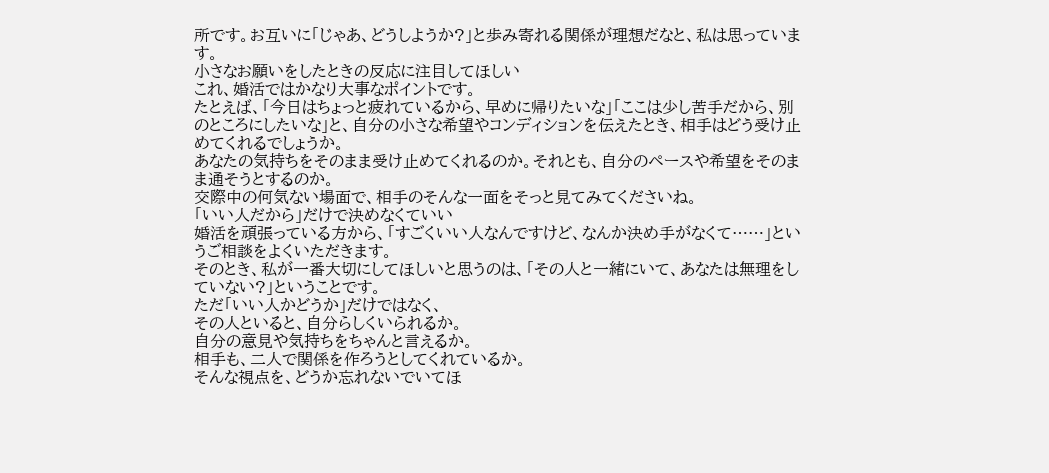所です。お互いに「じゃあ、どうしようか?」と歩み寄れる関係が理想だなと、私は思っています。
小さなお願いをしたときの反応に注目してほしい
これ、婚活ではかなり大事なポイントです。
たとえば、「今日はちょっと疲れているから、早めに帰りたいな」「ここは少し苦手だから、別のところにしたいな」と、自分の小さな希望やコンディションを伝えたとき、相手はどう受け止めてくれるでしょうか。
あなたの気持ちをそのまま受け止めてくれるのか。それとも、自分のペースや希望をそのまま通そうとするのか。
交際中の何気ない場面で、相手のそんな一面をそっと見てみてくださいね。
「いい人だから」だけで決めなくていい
婚活を頑張っている方から、「すごくいい人なんですけど、なんか決め手がなくて……」というご相談をよくいただきます。
そのとき、私が一番大切にしてほしいと思うのは、「その人と一緒にいて、あなたは無理をしていない?」ということです。
ただ「いい人かどうか」だけではなく、
その人といると、自分らしくいられるか。
自分の意見や気持ちをちゃんと言えるか。
相手も、二人で関係を作ろうとしてくれているか。
そんな視点を、どうか忘れないでいてほ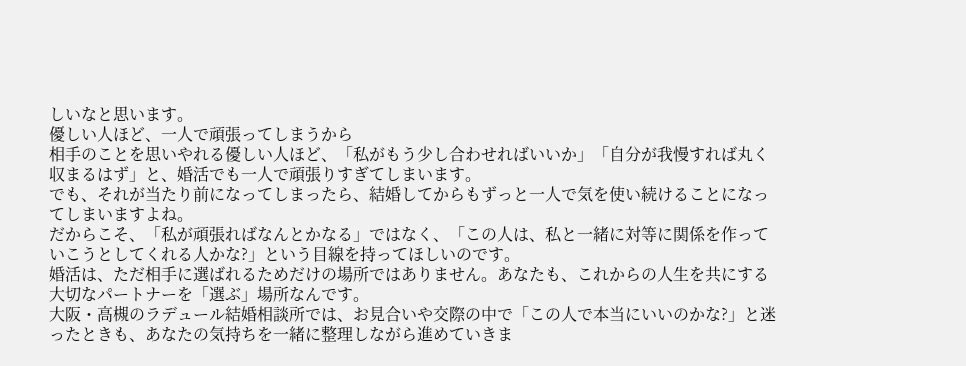しいなと思います。
優しい人ほど、一人で頑張ってしまうから
相手のことを思いやれる優しい人ほど、「私がもう少し合わせればいいか」「自分が我慢すれば丸く収まるはず」と、婚活でも一人で頑張りすぎてしまいます。
でも、それが当たり前になってしまったら、結婚してからもずっと一人で気を使い続けることになってしまいますよね。
だからこそ、「私が頑張ればなんとかなる」ではなく、「この人は、私と一緒に対等に関係を作っていこうとしてくれる人かな?」という目線を持ってほしいのです。
婚活は、ただ相手に選ばれるためだけの場所ではありません。あなたも、これからの人生を共にする大切なパートナーを「選ぶ」場所なんです。
大阪・高槻のラデュール結婚相談所では、お見合いや交際の中で「この人で本当にいいのかな?」と迷ったときも、あなたの気持ちを一緒に整理しながら進めていきま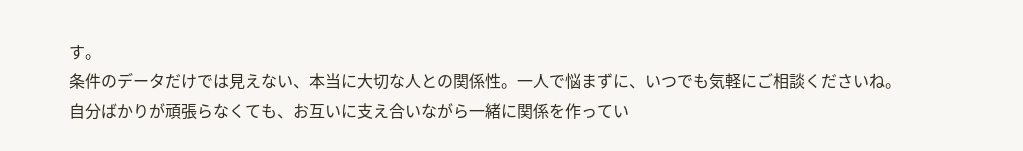す。
条件のデータだけでは見えない、本当に大切な人との関係性。一人で悩まずに、いつでも気軽にご相談くださいね。
自分ばかりが頑張らなくても、お互いに支え合いながら一緒に関係を作ってい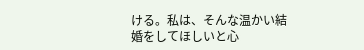ける。私は、そんな温かい結婚をしてほしいと心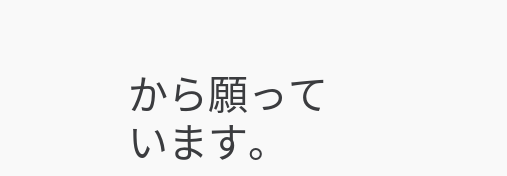から願っています。